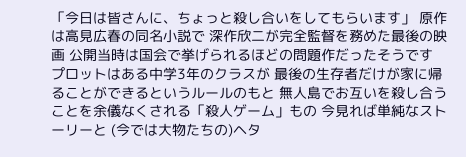「今日は皆さんに、ちょっと殺し合いをしてもらいます」 原作は高見広春の同名小説で 深作欣二が完全監督を務めた最後の映画 公開当時は国会で挙げられるほどの問題作だったそうです プロットはある中学3年のクラスが 最後の生存者だけが家に帰ることができるというルールのもと 無人島でお互いを殺し合うことを余儀なくされる「殺人ゲーム」もの 今見れば単純なストーリーと (今では大物たちの)ヘタ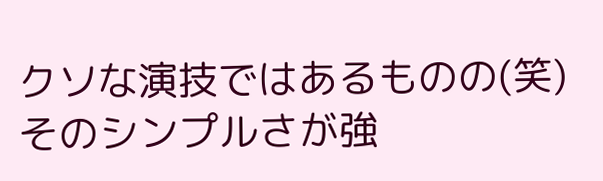クソな演技ではあるものの(笑) そのシンプルさが強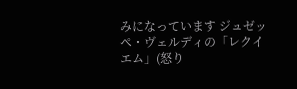みになっています ジュゼッペ・ヴェルディの「レクイエム」(怒り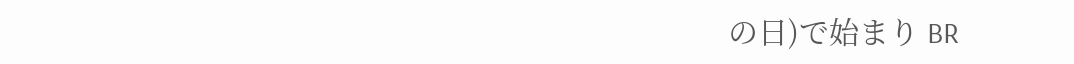の日)で始まり BR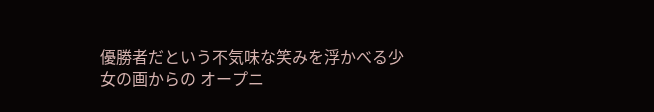優勝者だという不気味な笑みを浮かべる少女の画からの オープニ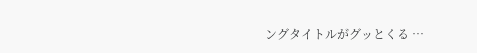ングタイトルがグッとくる …